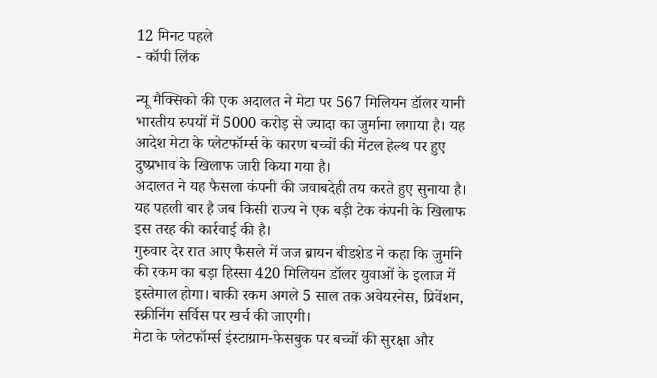12 मिनट पहले
- कॉपी लिंक

न्यू मैक्सिको की एक अदालत ने मेटा पर 567 मिलियन डॉलर यानी भारतीय रुपयों में 5000 करोड़ से ज्यादा का जुर्माना लगाया है। यह आदेश मेटा के प्लेटफॉर्म्स के कारण बच्चों की मेंटल हेल्थ पर हुए दुष्प्रभाव के खिलाफ जारी किया गया है।
अदालत ने यह फैसला कंपनी की जवाबदेही तय करते हुए सुनाया है। यह पहली बार है जब किसी राज्य ने एक बड़ी टेक कंपनी के खिलाफ इस तरह की कार्रवाई की है।
गुरुवार देर रात आए फैसले में जज ब्रायन बीडशेड ने कहा कि जुर्माने की रकम का बड़ा हिस्सा 420 मिलियन डॉलर युवाओं के इलाज में इस्तेमाल होगा। बाकी रकम अगले 5 साल तक अवेयरनेस, प्रिवेंशन, स्क्रीनिंग सर्विस पर खर्च की जाएगी।
मेटा के प्लेटफॉर्म्स इंस्टाग्राम-फेसबुक पर बच्चों की सुरक्षा और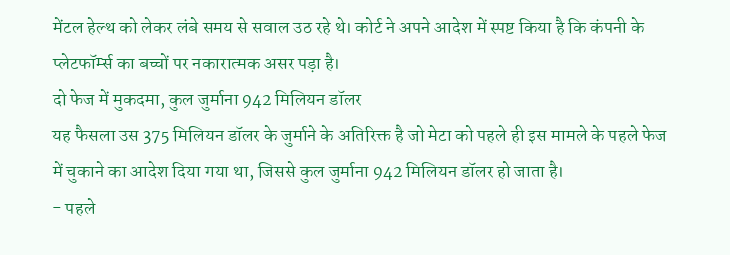मेंटल हेल्थ को लेकर लंबे समय से सवाल उठ रहे थे। कोर्ट ने अपने आदेश में स्पष्ट किया है कि कंपनी के प्लेटफॉर्म्स का बच्चों पर नकारात्मक असर पड़ा है।
दो फेज में मुकदमा, कुल जुर्माना 942 मिलियन डॉलर
यह फैसला उस 375 मिलियन डॉलर के जुर्माने के अतिरिक्त है जो मेटा को पहले ही इस मामले के पहले फेज में चुकाने का आदेश दिया गया था, जिससे कुल जुर्माना 942 मिलियन डॉलर हो जाता है।
- पहले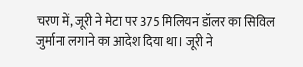चरण में, जूरी ने मेटा पर 375 मिलियन डॉलर का सिविल जुर्माना लगाने का आदेश दिया था। जूरी ने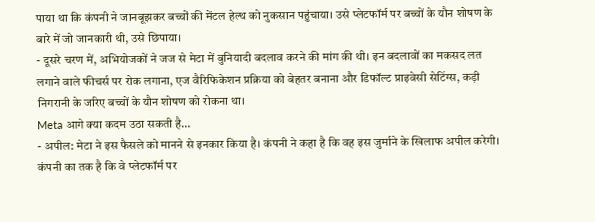पाया था कि कंपनी ने जानबूझकर बच्चों की मेंटल हेल्थ को नुकसान पहुंचाया। उसे प्लेटफॉर्म पर बच्चों के यौन शोषण के बारे में जो जानकारी थी, उसे छिपाया।
- दूसरे चरण में, अभियोजकों ने जज से मेटा में बुनियादी बदलाव करने की मांग की थी। इन बदलावों का मकसद लत लगाने वाले फीचर्स पर रोक लगाना, एज वैरिफिकेशन प्रक्रिया को बेहतर बनाना और डिफॉल्ट प्राइवेसी सेटिंग्स, कड़ी निगरानी के जरिए बच्चों के यौन शोषण को रोकना था।
Meta आगे क्या कदम उठा सकती है…
- अपील: मेटा ने इस फैसले को मानने से इनकार किया है। कंपनी ने कहा है कि वह इस जुर्माने के खिलाफ अपील करेगी। कंपनी का तक है कि वे प्लेटफॉर्म पर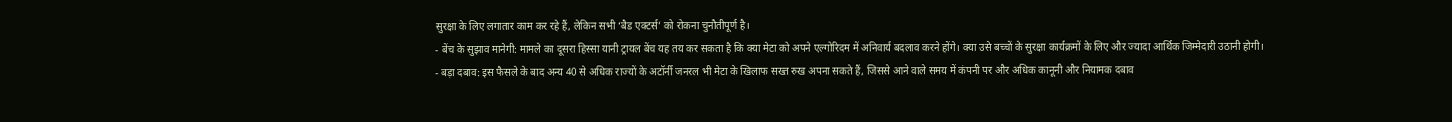सुरक्षा के लिए लगातार काम कर रहे हैं, लेकिन सभी ‘बैड एक्टर्स’ को रोकना चुनौतीपूर्ण है।
- बेंच के सुझाव मानेगी: मामले का दूसरा हिस्सा यानी ट्रायल बेंच यह तय कर सकता है कि क्या मेटा को अपने एल्गोरिदम में अनिवार्य बदलाव करने होंगे। क्या उसे बच्चों के सुरक्षा कार्यक्रमों के लिए और ज्यादा आर्थिक जिम्मेदारी उठानी होगी।
- बड़ा दबाव: इस फैसले के बाद अन्य 40 से अधिक राज्यों के अटॉर्नी जनरल भी मेटा के खिलाफ सख्त रुख अपना सकते हैं, जिससे आने वाले समय में कंपनी पर और अधिक कानूनी और नियामक दबाव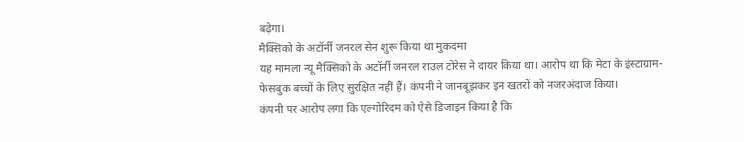बढ़ेगा।
मैक्सिको के अटॉर्नी जनरल सेन शुरू किया था मुकदमा
यह मामला न्यू मैक्सिको के अटॉर्नी जनरल राउल टोरेस ने दायर किया था। आरोप था कि मेटा के इंस्टाग्राम-फेसबुक बच्चों के लिए सुरक्षित नहीं हैं। कंपनी ने जानबूझकर इन खतरों को नजरअंदाज किया।
कंपनी पर आरोप लगा कि एल्गोरिदम को ऐसे डिजाइन किया है कि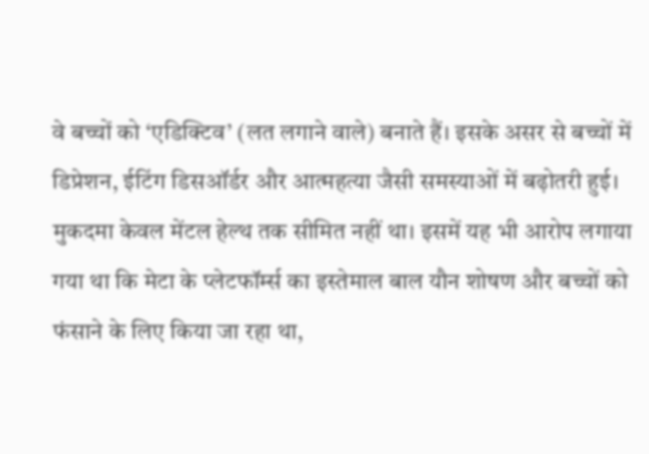वे बच्चों को ‘एडिक्टिव’ (लत लगाने वाले) बनाते हैं। इसके असर से बच्चों में डिप्रेशन, ईटिंग डिसऑर्डर और आत्महत्या जैसी समस्याओं में बढ़ोतरी हुई।
मुकदमा केवल मेंटल हेल्थ तक सीमित नहीं था। इसमें यह भी आरोप लगाया गया था कि मेटा के प्लेटफॉर्म्स का इस्तेमाल बाल यौन शोषण और बच्चों को फंसाने के लिए किया जा रहा था,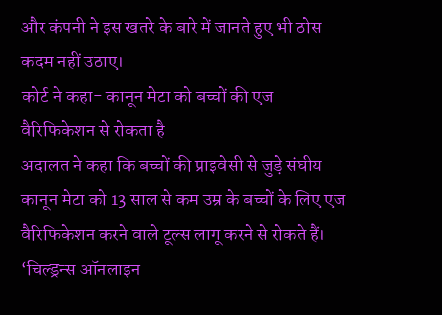और कंपनी ने इस खतरे के बारे में जानते हुए भी ठोस कदम नहीं उठाए।
कोर्ट ने कहा- कानून मेटा को बच्चों की एज वैरिफिकेशन से रोकता है
अदालत ने कहा कि बच्चों की प्राइवेसी से जुड़े संघीय कानून मेटा को 13 साल से कम उम्र के बच्चों के लिए एज वैरिफिकेशन करने वाले टूल्स लागू करने से रोकते हैं। ‘चिल्ड्रन्स ऑनलाइन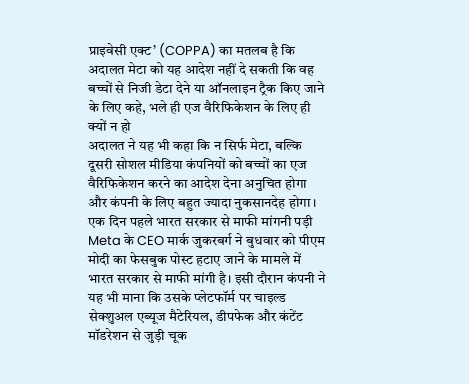प्राइवेसी एक्ट’ (COPPA) का मतलब है कि अदालत मेटा को यह आदेश नहीं दे सकती कि वह बच्चों से निजी डेटा देने या ऑनलाइन ट्रैक किए जाने के लिए कहे, भले ही एज वैरिफिकेशन के लिए ही क्यों न हो
अदालत ने यह भी कहा कि न सिर्फ मेटा, बल्कि दूसरी सोशल मीडिया कंपनियों को बच्चों का एज वैरिफिकेशन करने का आदेश देना अनुचित होगा और कंपनी के लिए बहुत ज्यादा नुकसानदेह होगा।
एक दिन पहले भारत सरकार से माफी मांगनी पड़ी
Meta के CEO मार्क जुकरबर्ग ने बुधवार को पीएम मोदी का फेसबुक पोस्ट हटाए जाने के मामले में भारत सरकार से माफी मांगी है। इसी दौरान कंपनी ने यह भी माना कि उसके प्लेटफॉर्म पर चाइल्ड सेक्शुअल एब्यूज मैटेरियल, डीपफेक और कंटेंट मॉडरेशन से जुड़ी चूक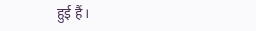हुई हैं।